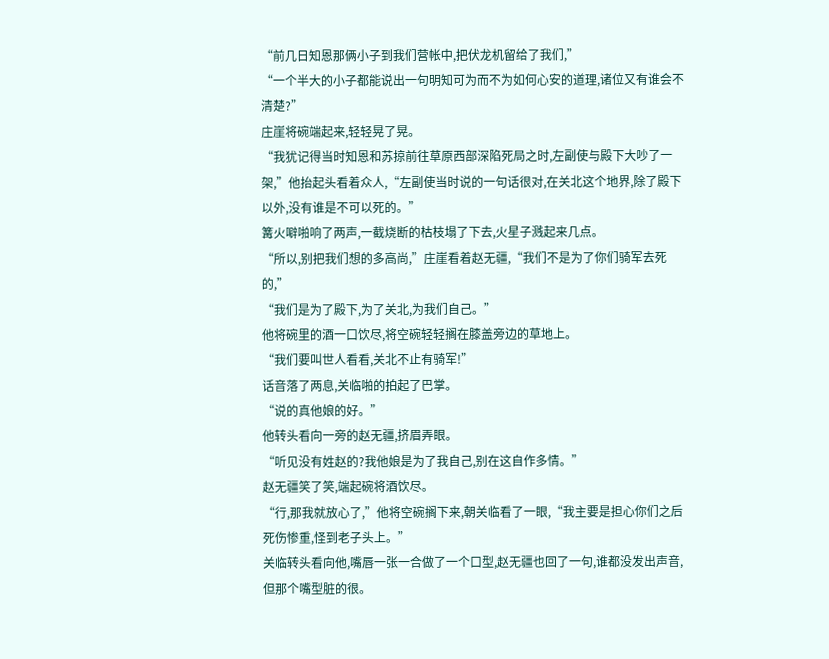“前几日知恩那俩小子到我们营帐中,把伏龙机留给了我们,”
“一个半大的小子都能说出一句明知可为而不为如何心安的道理,诸位又有谁会不清楚?”
庄崖将碗端起来,轻轻晃了晃。
“我犹记得当时知恩和苏掠前往草原西部深陷死局之时,左副使与殿下大吵了一架,”他抬起头看着众人,“左副使当时说的一句话很对,在关北这个地界,除了殿下以外,没有谁是不可以死的。”
篝火噼啪响了两声,一截烧断的枯枝塌了下去,火星子溅起来几点。
“所以,别把我们想的多高尚,”庄崖看着赵无疆,“我们不是为了你们骑军去死的,”
“我们是为了殿下,为了关北,为我们自己。”
他将碗里的酒一口饮尽,将空碗轻轻搁在膝盖旁边的草地上。
“我们要叫世人看看,关北不止有骑军!”
话音落了两息,关临啪的拍起了巴掌。
“说的真他娘的好。”
他转头看向一旁的赵无疆,挤眉弄眼。
“听见没有姓赵的?我他娘是为了我自己,别在这自作多情。”
赵无疆笑了笑,端起碗将酒饮尽。
“行,那我就放心了,”他将空碗搁下来,朝关临看了一眼,“我主要是担心你们之后死伤惨重,怪到老子头上。”
关临转头看向他,嘴唇一张一合做了一个口型,赵无疆也回了一句,谁都没发出声音,但那个嘴型脏的很。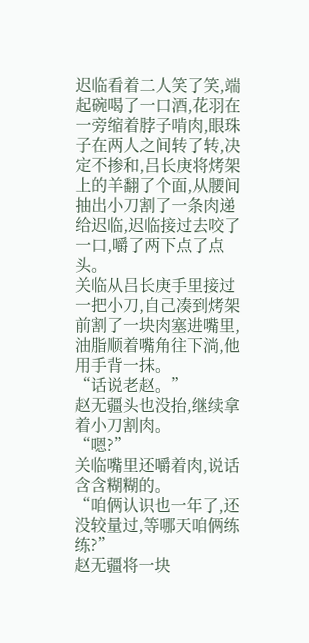迟临看着二人笑了笑,端起碗喝了一口酒,花羽在一旁缩着脖子啃肉,眼珠子在两人之间转了转,决定不掺和,吕长庚将烤架上的羊翻了个面,从腰间抽出小刀割了一条肉递给迟临,迟临接过去咬了一口,嚼了两下点了点头。
关临从吕长庚手里接过一把小刀,自己凑到烤架前割了一块肉塞进嘴里,油脂顺着嘴角往下淌,他用手背一抹。
“话说老赵。”
赵无疆头也没抬,继续拿着小刀割肉。
“嗯?”
关临嘴里还嚼着肉,说话含含糊糊的。
“咱俩认识也一年了,还没较量过,等哪天咱俩练练?”
赵无疆将一块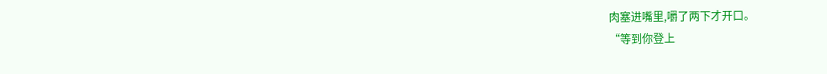肉塞进嘴里,嚼了两下才开口。
“等到你登上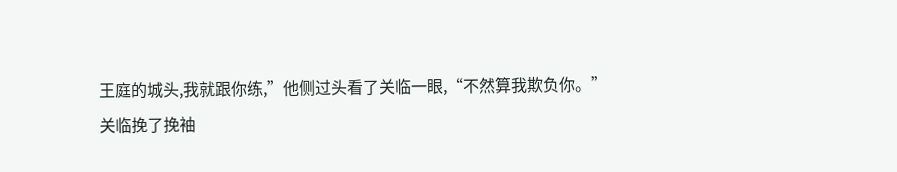王庭的城头,我就跟你练,”他侧过头看了关临一眼,“不然算我欺负你。”
关临挽了挽袖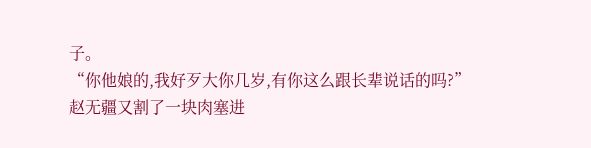子。
“你他娘的,我好歹大你几岁,有你这么跟长辈说话的吗?”
赵无疆又割了一块肉塞进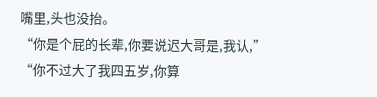嘴里,头也没抬。
“你是个屁的长辈,你要说迟大哥是,我认,”
“你不过大了我四五岁,你算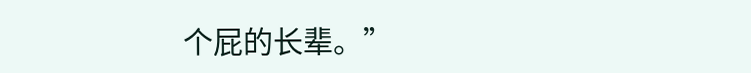个屁的长辈。”